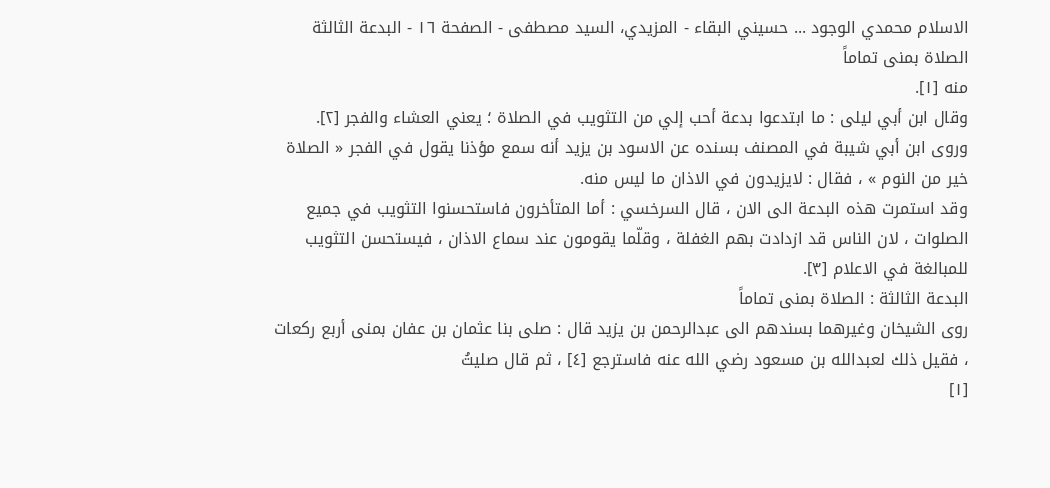الاسلام محمدي الوجود ... حسيني البقاء - المزيدي، السيد مصطفى - الصفحة ١٦ - البدعة الثالثة الصلاة بمنى تماماً
منه [١].
وقال ابن أبي ليلى : ما ابتدعوا بدعة أحب إلي من التثويب في الصلاة ؛ يعني العشاء والفجر [٢].
وروى ابن أبي شيبة في المصنف بسنده عن الاسود بن يزيد أنه سمع مؤذنا يقول في الفجر « الصلاة خير من النوم » ، فقال : لايزيدون في الاذان ما ليس منه.
وقد استمرت هذه البدعة الى الان ، قال السرخسي : أما المتأخرون فاستحسنوا التثويب في جميع الصلوات ، لان الناس قد ازدادت بهم الغفلة ، وقلّما يقومون عند سماع الاذان ، فيستحسن التثويب للمبالغة في الاعلام [٣].
البدعة الثالثة : الصلاة بمنى تماماً
روى الشيخان وغيرهما بسندهم الى عبدالرحمن بن يزيد قال : صلى بنا عثمان بن عفان بمنى أربع ركعات ، فقيل ذلك لعبدالله بن مسعود رضي الله عنه فاسترجع [٤] ، ثم قال صليتُ
[١]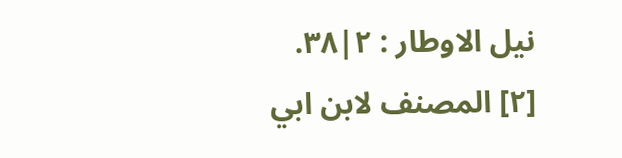نيل الاوطار : ٢|٣٨.
[٢] المصنف لابن ابي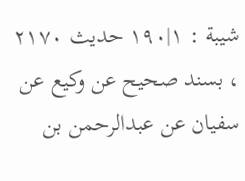شيبة : ١|١٩٠ حديث ٢١٧٠ ، بسند صحيح عن وكيع عن سفيان عن عبدالرحمن بن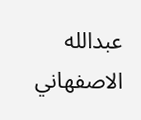عبدالله الاصفهاني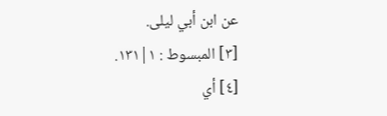عن ابن أبي ليلى.
[٣] المبسوط : ١|١٣١.
[٤] أي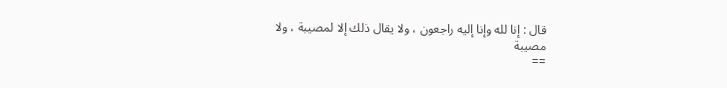قال : إنا لله وإنا إليه راجعون ، ولا يقال ذلك إلا لمصيبة ، ولا مصيبة
==